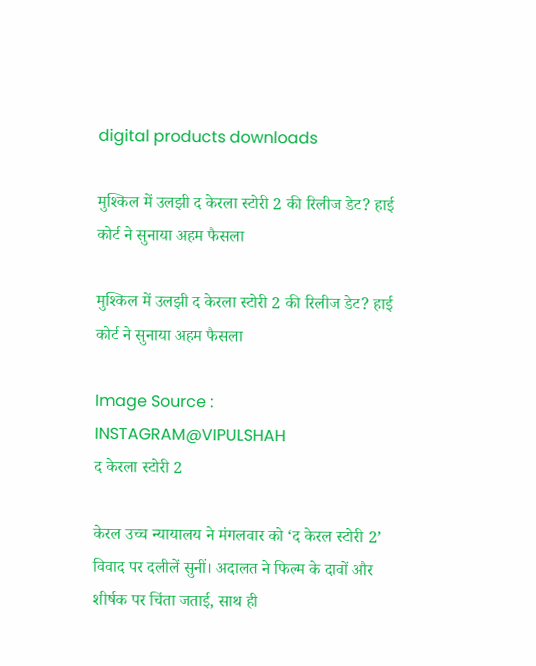digital products downloads

मुश्किल में उलझी द केरला स्टोरी 2 की रिलीज डेट? हाई कोर्ट ने सुनाया अहम फैसला

मुश्किल में उलझी द केरला स्टोरी 2 की रिलीज डेट? हाई कोर्ट ने सुनाया अहम फैसला

Image Source : INSTAGRAM@VIPULSHAH
द केरला स्टोरी 2

केरल उच्च न्यायालय ने मंगलवार को ‘द केरल स्टोरी 2’ विवाद पर दलीलें सुनीं। अदालत ने फिल्म के दावों और शीर्षक पर चिंता जताई, साथ ही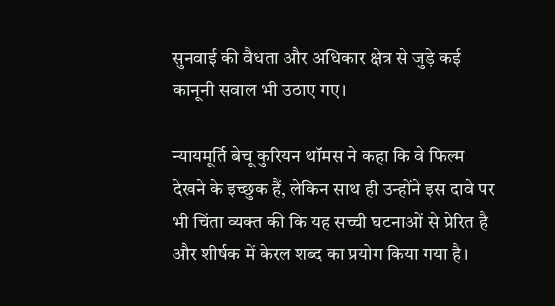सुनवाई की वैधता और अधिकार क्षेत्र से जुड़े कई कानूनी सवाल भी उठाए गए।

न्यायमूर्ति बेचू कुरियन थॉमस ने कहा कि वे फिल्म देखने के इच्छुक हैं, लेकिन साथ ही उन्होंने इस दावे पर भी चिंता व्यक्त की कि यह सच्ची घटनाओं से प्रेरित है और शीर्षक में केरल शब्द का प्रयोग किया गया है।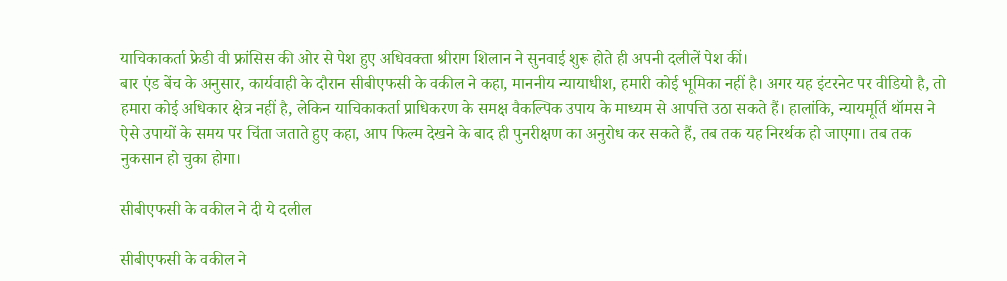याचिकाकर्ता फ्रेडी वी फ्रांसिस की ओर से पेश हुए अधिवक्ता श्रीराग शिलान ने सुनवाई शुरू होते ही अपनी दलीलें पेश कीं।
बार एंड बेंच के अनुसार, कार्यवाही के दौरान सीबीएफसी के वकील ने कहा, माननीय न्यायाधीश, हमारी कोई भूमिका नहीं है। अगर यह इंटरनेट पर वीडियो है, तो हमारा कोई अधिकार क्षेत्र नहीं है, लेकिन याचिकाकर्ता प्राधिकरण के समक्ष वैकल्पिक उपाय के माध्यम से आपत्ति उठा सकते हैं। हालांकि, न्यायमूर्ति थॉमस ने ऐसे उपायों के समय पर चिंता जताते हुए कहा, आप फिल्म देखने के बाद ही पुनरीक्षण का अनुरोध कर सकते हैं, तब तक यह निरर्थक हो जाएगा। तब तक नुकसान हो चुका होगा।

सीबीएफसी के वकील ने दी ये दलील

सीबीएफसी के वकील ने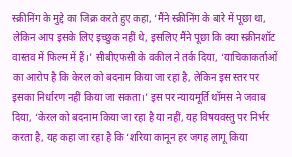स्क्रीनिंग के मुद्दे का जिक्र करते हुए कहा, ‘मैंने स्क्रीनिंग के बारे में पूछा था, लेकिन आप इसके लिए इच्छुक नहीं थे, इसलिए मैंने पूछा कि क्या स्क्रीनशॉट वास्तव में फिल्म में हैं।’ सीबीएफसी के वकील ने तर्क दिया, ‘याचिकाकर्ताओं का आरोप है कि केरल को बदनाम किया जा रहा है, लेकिन इस स्तर पर इसका निर्धारण नहीं किया जा सकता।’ इस पर न्यायमूर्ति थॉमस ने जवाब दिया, ‘केरल को बदनाम किया जा रहा है या नहीं, यह विषयवस्तु पर निर्भर करता है, यह कहा जा रहा है कि ‘शरिया कानून हर जगह लागू किया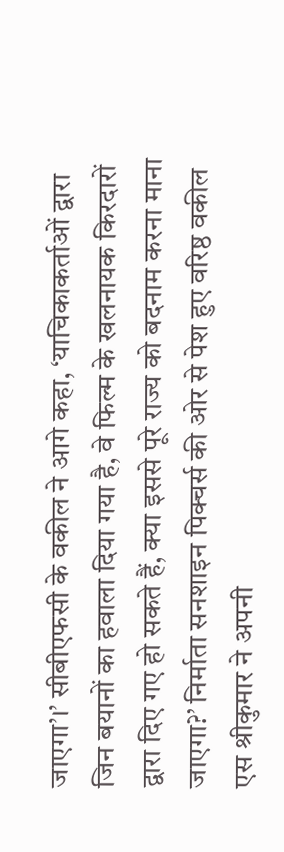जाएगा’।’ सीबीएफसी के वकील ने आगे कहा, ‘याचिकाकर्ताओं द्वारा जिन बयानों का हवाला दिया गया है, वे फिल्म के खलनायक किरदारों द्वारा दिए गए हो सकते हैं, क्या इससे पूरे राज्य को बदनाम करना माना जाएगा?’ निर्माता सनशाइन पिक्चर्स की ओर से पेश हुए वरिष्ठ वकील एस श्रीकुमार ने अपनी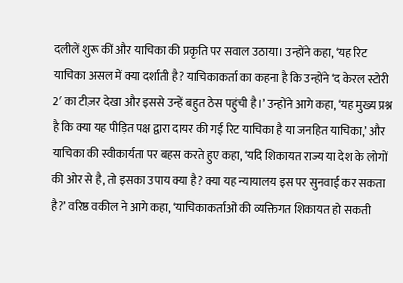दलीलें शुरू कीं और याचिका की प्रकृति पर सवाल उठाया। उन्होंने कहा, ‘यह रिट याचिका असल में क्या दर्शाती है? याचिकाकर्ता का कहना है कि उन्होंने ‘द केरल स्टोरी 2′ का टीज़र देखा और इससे उन्हें बहुत ठेस पहुंची है।’ उन्होंने आगे कहा, ‘यह मुख्य प्रश्न है कि क्या यह पीड़ित पक्ष द्वारा दायर की गई रिट याचिका है या जनहित याचिका,’ और याचिका की स्वीकार्यता पर बहस करते हुए कहा, ‘यदि शिकायत राज्य या देश के लोगों की ओर से है, तो इसका उपाय क्या है? क्या यह न्यायालय इस पर सुनवाई कर सकता है?’ वरिष्ठ वकील ने आगे कहा, ‘याचिकाकर्ताओं की व्यक्तिगत शिकायत हो सकती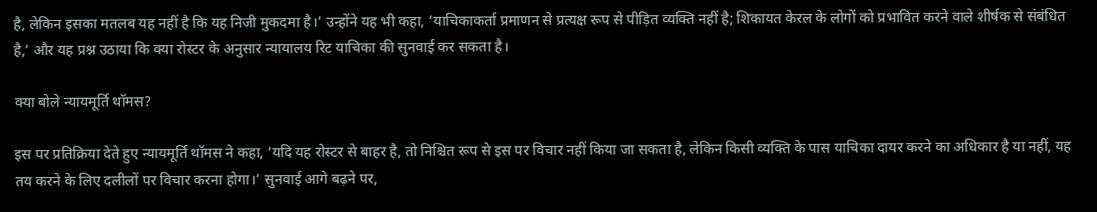है, लेकिन इसका मतलब यह नहीं है कि यह निजी मुकदमा है।’ उन्होंने यह भी कहा, ‘याचिकाकर्ता प्रमाणन से प्रत्यक्ष रूप से पीड़ित व्यक्ति नहीं है; शिकायत केरल के लोगों को प्रभावित करने वाले शीर्षक से संबंधित है,’ और यह प्रश्न उठाया कि क्या रोस्टर के अनुसार न्यायालय रिट याचिका की सुनवाई कर सकता है।

क्या बोले न्यायमूर्ति थॉमस?

इस पर प्रतिक्रिया देते हुए न्यायमूर्ति थॉमस ने कहा, ‘यदि यह रोस्टर से बाहर है, तो निश्चित रूप से इस पर विचार नहीं किया जा सकता है, लेकिन किसी व्यक्ति के पास याचिका दायर करने का अधिकार है या नहीं, यह तय करने के लिए दलीलों पर विचार करना होगा।’ सुनवाई आगे बढ़ने पर,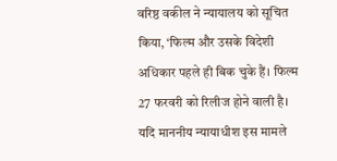वरिष्ठ वकील ने न्यायालय को सूचित किया, ‘फिल्म और उसके विदेशी अधिकार पहले ही बिक चुके हैं। फिल्म 27 फरवरी को रिलीज होने वाली है। यदि माननीय न्यायाधीश इस मामले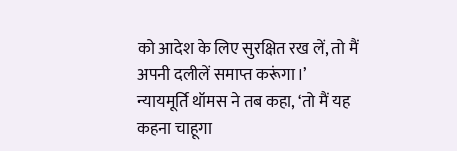को आदेश के लिए सुरक्षित रख लें, तो मैं अपनी दलीलें समाप्त करूंगा।’ न्यायमूर्ति थॉमस ने तब कहा, ‘तो मैं यह कहना चाहूगा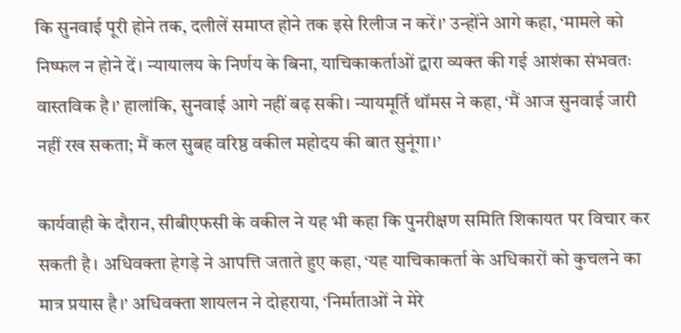कि सुनवाई पूरी होने तक, दलीलें समाप्त होने तक इसे रिलीज न करें।’ उन्होंने आगे कहा, ‘मामले को निष्फल न होने दें। न्यायालय के निर्णय के बिना, याचिकाकर्ताओं द्वारा व्यक्त की गई आशंका संभवतः वास्तविक है।’ हालांकि, सुनवाई आगे नहीं बढ़ सकी। न्यायमूर्ति थॉमस ने कहा, ‘मैं आज सुनवाई जारी नहीं रख सकता; मैं कल सुबह वरिष्ठ वकील महोदय की बात सुनूंगा।’

कार्यवाही के दौरान, सीबीएफसी के वकील ने यह भी कहा कि पुनरीक्षण समिति शिकायत पर विचार कर सकती है। अधिवक्ता हेगड़े ने आपत्ति जताते हुए कहा, ‘यह याचिकाकर्ता के अधिकारों को कुचलने का मात्र प्रयास है।’ अधिवक्ता शायलन ने दोहराया, ‘निर्माताओं ने मेरे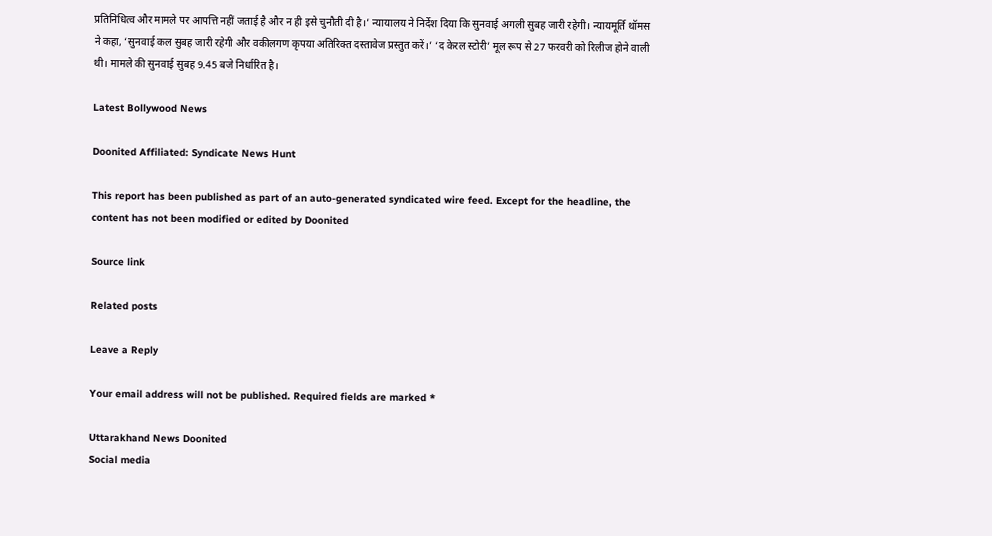प्रतिनिधित्व और मामले पर आपत्ति नहीं जताई है और न ही इसे चुनौती दी है।’ न्यायालय ने निर्देश दिया कि सुनवाई अगली सुबह जारी रहेगी। न्यायमूर्ति थॉमस ने कहा, ‘सुनवाई कल सुबह जारी रहेगी और वकीलगण कृपया अतिरिक्त दस्तावेज प्रस्तुत करें।’ ‘द केरल स्टोरी’ मूल रूप से 27 फरवरी को रिलीज होने वाली थी। मामले की सुनवाई सुबह 9.45 बजे निर्धारित है।

Latest Bollywood News

Doonited Affiliated: Syndicate News Hunt

This report has been published as part of an auto-generated syndicated wire feed. Except for the headline, the content has not been modified or edited by Doonited

Source link

Related posts

Leave a Reply

Your email address will not be published. Required fields are marked *

Uttarakhand News Doonited
Social media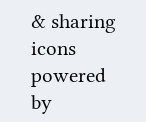& sharing icons powered by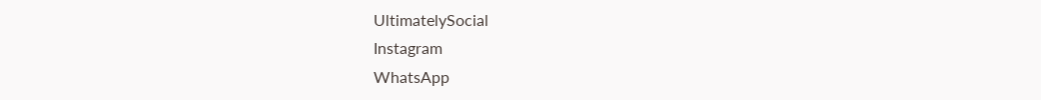UltimatelySocial
Instagram
WhatsApp